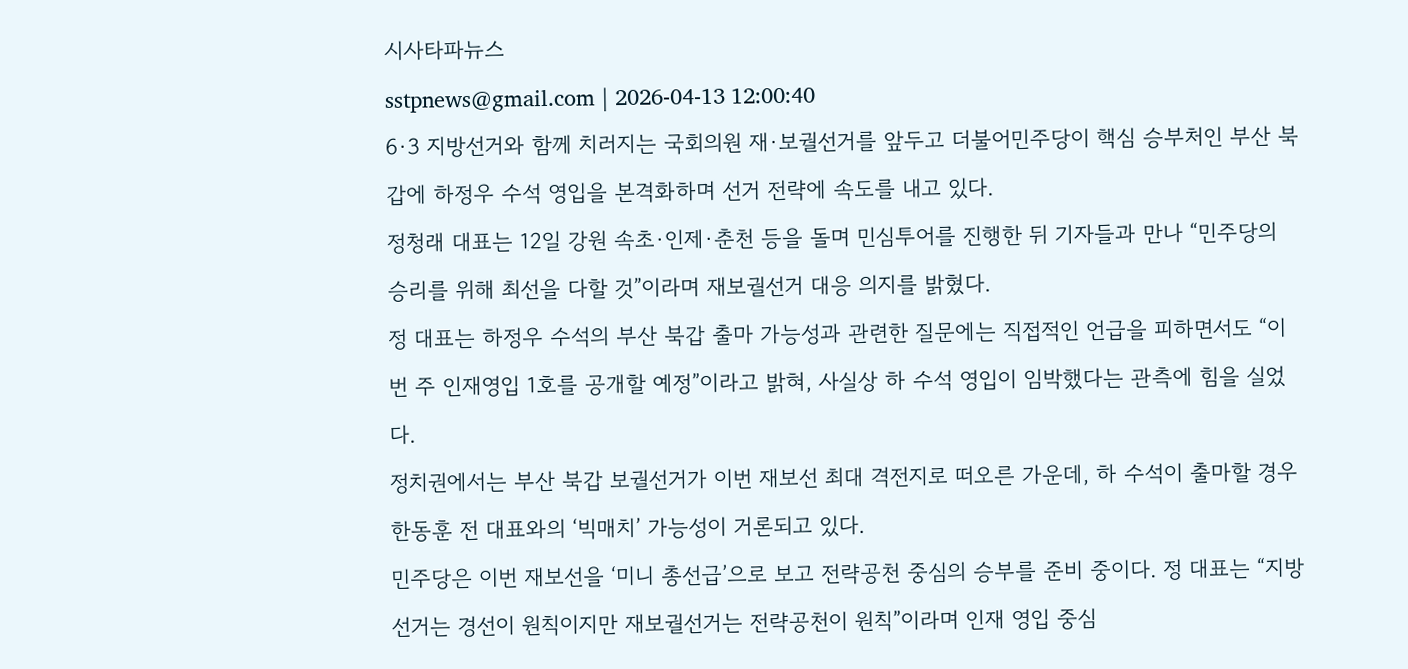시사타파뉴스
sstpnews@gmail.com | 2026-04-13 12:00:40
6·3 지방선거와 함께 치러지는 국회의원 재·보궐선거를 앞두고 더불어민주당이 핵심 승부처인 부산 북갑에 하정우 수석 영입을 본격화하며 선거 전략에 속도를 내고 있다.
정청래 대표는 12일 강원 속초·인제·춘천 등을 돌며 민심투어를 진행한 뒤 기자들과 만나 “민주당의 승리를 위해 최선을 다할 것”이라며 재보궐선거 대응 의지를 밝혔다.
정 대표는 하정우 수석의 부산 북갑 출마 가능성과 관련한 질문에는 직접적인 언급을 피하면서도 “이번 주 인재영입 1호를 공개할 예정”이라고 밝혀, 사실상 하 수석 영입이 임박했다는 관측에 힘을 실었다.
정치권에서는 부산 북갑 보궐선거가 이번 재보선 최대 격전지로 떠오른 가운데, 하 수석이 출마할 경우 한동훈 전 대표와의 ‘빅매치’ 가능성이 거론되고 있다.
민주당은 이번 재보선을 ‘미니 총선급’으로 보고 전략공천 중심의 승부를 준비 중이다. 정 대표는 “지방선거는 경선이 원칙이지만 재보궐선거는 전략공천이 원칙”이라며 인재 영입 중심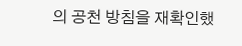의 공천 방침을 재확인했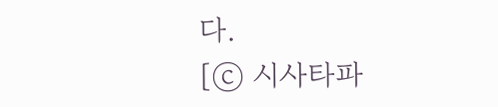다.
[ⓒ 시사타파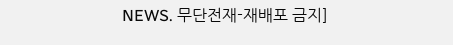NEWS. 무단전재-재배포 금지]